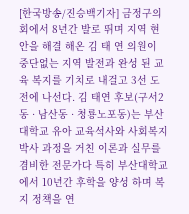[한국방송/진승백기자] 금정구의회에서 8년간 발로 뛰며 지역 현안을 해결 해온 김 태 연 의원이 중단없는 지역 발전과 완성 된 교육 복지를 기치로 내걸고 3선 도전에 나선다. 김 태연 후보(구서2동 · 남산동 · 청룡노포동)는 부산대학교 유아 교육석사와 사회복지 박사 과정을 거친 이론과 실무를 겸비한 전문가다 특히 부산대학교에서 10년간 후학을 양성 하며 복지 정책을 연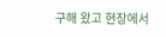구해 왔고 현장에서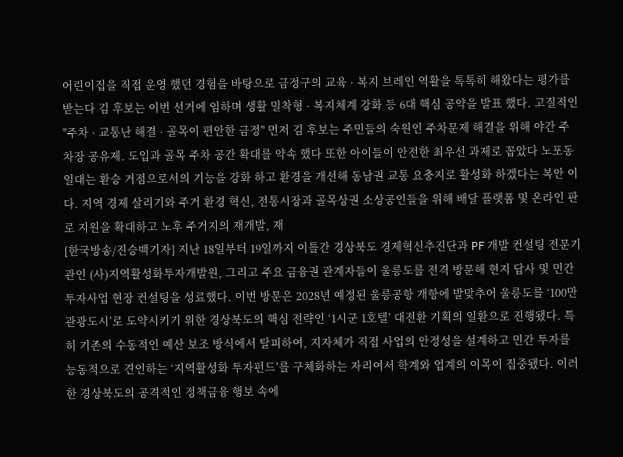어린이집을 직접 운영 했던 경험을 바탕으로 금정구의 교육 · 복지 브레인 역활을 톡톡히 해왔다는 평가를 받는다 김 후보는 이번 선거에 임하며 생활 밀착형 · 복지체계 강화 등 6대 핵심 공약을 발표 했다. 고질적인 "주차 · 교통난 해결 · 골목이 편안한 금정" 먼저 김 후보는 주민들의 숙원인 주차문제 해결을 위해 야간 주차장 공유제. 도입과 골목 주차 공간 확대를 약속 했다 또한 아이들이 안전한 최우선 과제로 꼽았다 노포동 일대는 환승 거점으로서의 기능을 강화 하고 환경을 개선해 동남권 교통 요충지로 활성화 하겠다는 복안 이다. 지역 경제 살리기와 주거 환경 혁신, 전통시장과 골목상권 소상공인들을 위해 배달 플랫폼 및 온라인 판로 지원을 확대하고 노후 주거지의 재개발, 재
[한국방송/진승백기자] 지난 18일부터 19일까지 이틀간 경상북도 경제혁신추진단과 PF 개발 컨설팅 전문기관인 (사)지역활성화투자개발원, 그리고 주요 금융권 관계자들이 울릉도를 전격 방문해 현지 답사 및 민간투자사업 현장 컨설팅을 성료했다. 이번 방문은 2028년 예정된 울릉공항 개항에 발맞추어 울릉도를 ‘100만 관광도시’로 도약시키기 위한 경상북도의 핵심 전략인 ‘1시군 1호텔’ 대전환 기획의 일환으로 진행됐다. 특히 기존의 수동적인 예산 보조 방식에서 탈피하여, 지자체가 직접 사업의 안정성을 설계하고 민간 투자를 능동적으로 견인하는 ‘지역활성화 투자펀드’를 구체화하는 자리여서 학계와 업계의 이목이 집중됐다. 이러한 경상북도의 공격적인 정책금융 행보 속에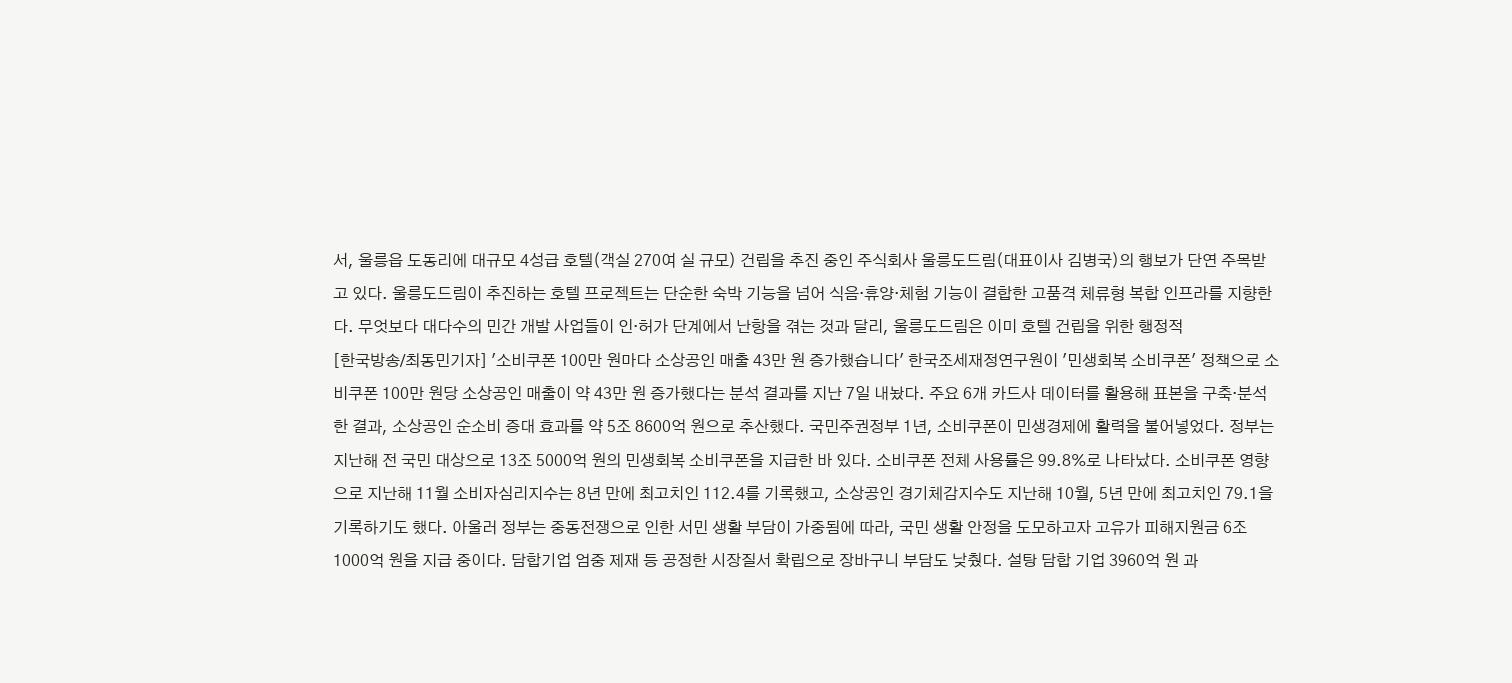서, 울릉읍 도동리에 대규모 4성급 호텔(객실 270여 실 규모) 건립을 추진 중인 주식회사 울릉도드림(대표이사 김병국)의 행보가 단연 주목받고 있다. 울릉도드림이 추진하는 호텔 프로젝트는 단순한 숙박 기능을 넘어 식음·휴양·체험 기능이 결합한 고품격 체류형 복합 인프라를 지향한다. 무엇보다 대다수의 민간 개발 사업들이 인·허가 단계에서 난항을 겪는 것과 달리, 울릉도드림은 이미 호텔 건립을 위한 행정적
[한국방송/최동민기자] '소비쿠폰 100만 원마다 소상공인 매출 43만 원 증가했습니다' 한국조세재정연구원이 '민생회복 소비쿠폰' 정책으로 소비쿠폰 100만 원당 소상공인 매출이 약 43만 원 증가했다는 분석 결과를 지난 7일 내놨다. 주요 6개 카드사 데이터를 활용해 표본을 구축·분석한 결과, 소상공인 순소비 증대 효과를 약 5조 8600억 원으로 추산했다. 국민주권정부 1년, 소비쿠폰이 민생경제에 활력을 불어넣었다. 정부는 지난해 전 국민 대상으로 13조 5000억 원의 민생회복 소비쿠폰을 지급한 바 있다. 소비쿠폰 전체 사용률은 99.8%로 나타났다. 소비쿠폰 영향으로 지난해 11월 소비자심리지수는 8년 만에 최고치인 112.4를 기록했고, 소상공인 경기체감지수도 지난해 10월, 5년 만에 최고치인 79.1을 기록하기도 했다. 아울러 정부는 중동전쟁으로 인한 서민 생활 부담이 가중됨에 따라, 국민 생활 안정을 도모하고자 고유가 피해지원금 6조 1000억 원을 지급 중이다. 담합기업 엄중 제재 등 공정한 시장질서 확립으로 장바구니 부담도 낮췄다. 설탕 담합 기업 3960억 원 과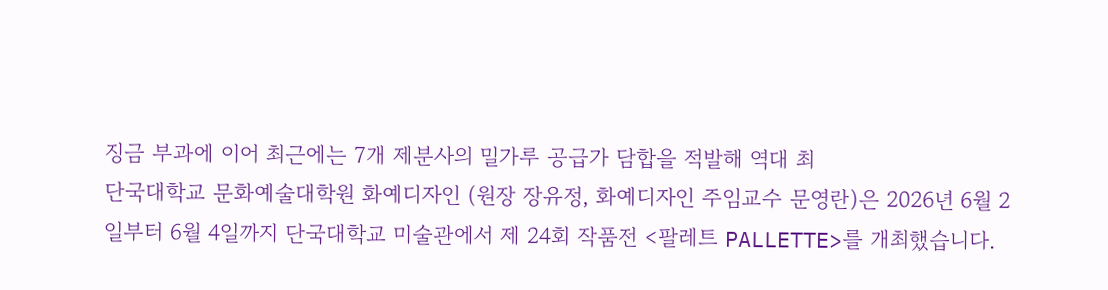징금 부과에 이어 최근에는 7개 제분사의 밀가루 공급가 담합을 적발해 역대 최
단국대학교 문화예술대학원 화예디자인 (원장 장유정, 화예디자인 주임교수 문영란)은 2026년 6월 2일부터 6월 4일까지 단국대학교 미술관에서 제 24회 작품전 <팔레트 PALLETTE>를 개최했습니다.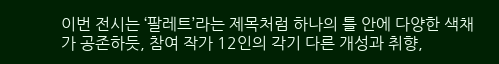이번 전시는 ‘팔레트’라는 제목처럼 하나의 틀 안에 다양한 색채가 공존하듯, 참여 작가 12인의 각기 다른 개성과 취향,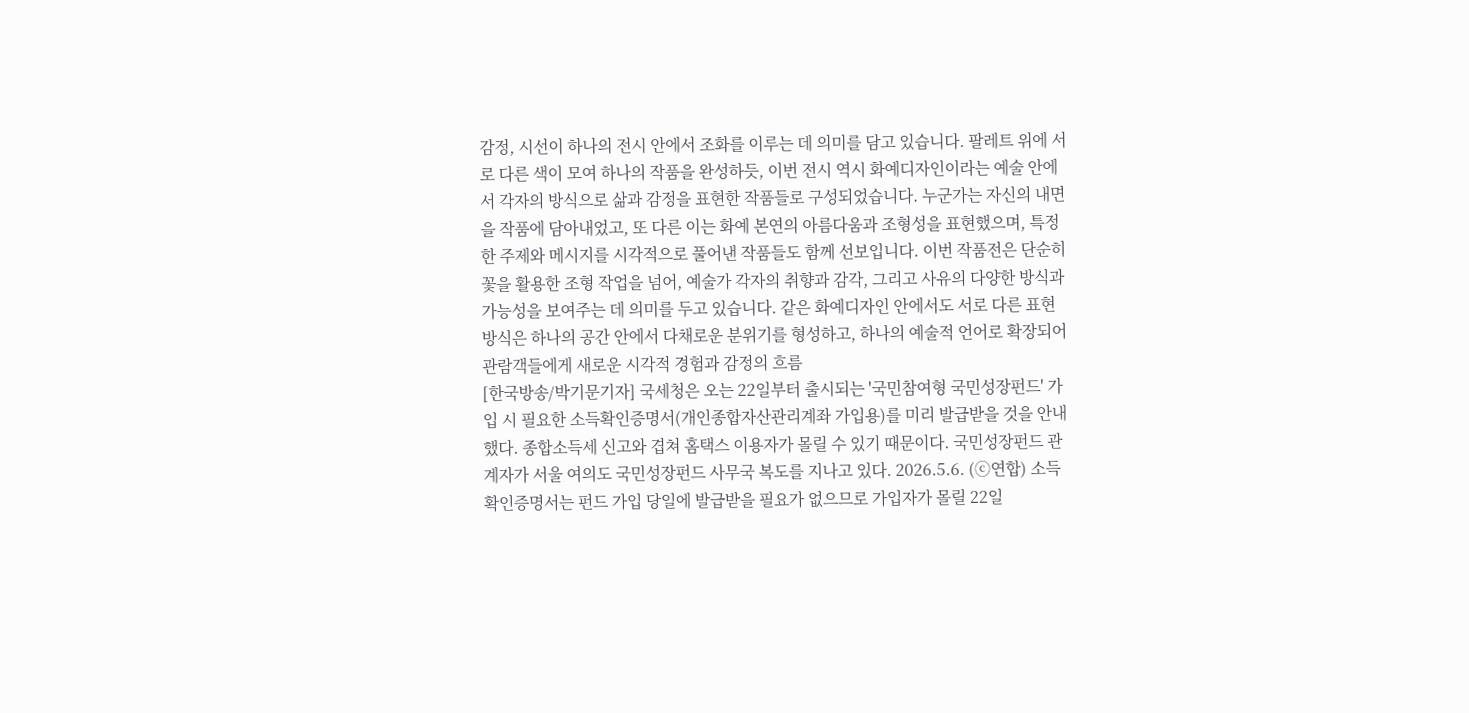감정, 시선이 하나의 전시 안에서 조화를 이루는 데 의미를 담고 있습니다. 팔레트 위에 서로 다른 색이 모여 하나의 작품을 완성하듯, 이번 전시 역시 화예디자인이라는 예술 안에서 각자의 방식으로 삶과 감정을 표현한 작품들로 구성되었습니다. 누군가는 자신의 내면을 작품에 담아내었고, 또 다른 이는 화예 본연의 아름다움과 조형성을 표현했으며, 특정한 주제와 메시지를 시각적으로 풀어낸 작품들도 함께 선보입니다. 이번 작품전은 단순히 꽃을 활용한 조형 작업을 넘어, 예술가 각자의 취향과 감각, 그리고 사유의 다양한 방식과 가능성을 보여주는 데 의미를 두고 있습니다. 같은 화예디자인 안에서도 서로 다른 표현 방식은 하나의 공간 안에서 다채로운 분위기를 형성하고, 하나의 예술적 언어로 확장되어 관람객들에게 새로운 시각적 경험과 감정의 흐름
[한국방송/박기문기자] 국세청은 오는 22일부터 출시되는 '국민참여형 국민성장펀드' 가입 시 필요한 소득확인증명서(개인종합자산관리계좌 가입용)를 미리 발급받을 것을 안내했다. 종합소득세 신고와 겹쳐 홈택스 이용자가 몰릴 수 있기 때문이다. 국민성장펀드 관계자가 서울 여의도 국민성장펀드 사무국 복도를 지나고 있다. 2026.5.6. (ⓒ연합) 소득확인증명서는 펀드 가입 당일에 발급받을 필요가 없으므로 가입자가 몰릴 22일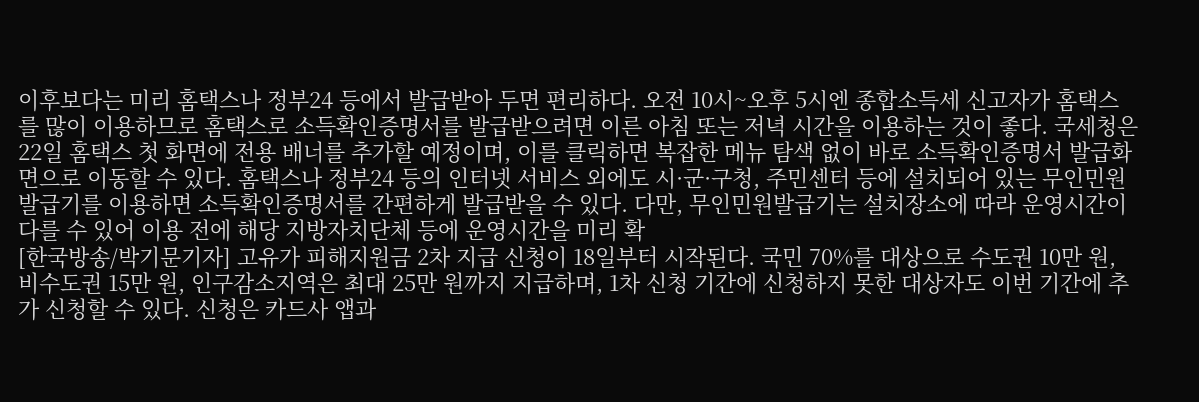이후보다는 미리 홈택스나 정부24 등에서 발급받아 두면 편리하다. 오전 10시~오후 5시엔 종합소득세 신고자가 홈택스를 많이 이용하므로 홈택스로 소득확인증명서를 발급받으려면 이른 아침 또는 저녁 시간을 이용하는 것이 좋다. 국세청은 22일 홈택스 첫 화면에 전용 배너를 추가할 예정이며, 이를 클릭하면 복잡한 메뉴 탐색 없이 바로 소득확인증명서 발급화면으로 이동할 수 있다. 홈택스나 정부24 등의 인터넷 서비스 외에도 시·군·구청, 주민센터 등에 설치되어 있는 무인민원발급기를 이용하면 소득확인증명서를 간편하게 발급받을 수 있다. 다만, 무인민원발급기는 설치장소에 따라 운영시간이 다를 수 있어 이용 전에 해당 지방자치단체 등에 운영시간을 미리 확
[한국방송/박기문기자] 고유가 피해지원금 2차 지급 신청이 18일부터 시작된다. 국민 70%를 대상으로 수도권 10만 원, 비수도권 15만 원, 인구감소지역은 최대 25만 원까지 지급하며, 1차 신청 기간에 신청하지 못한 대상자도 이번 기간에 추가 신청할 수 있다. 신청은 카드사 앱과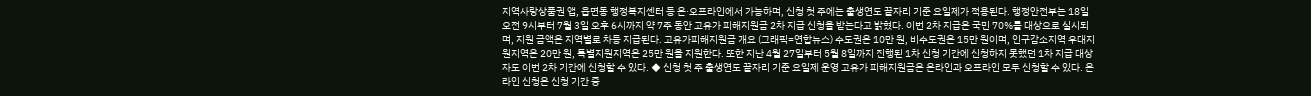지역사랑상품권 앱, 읍면동 행정복지센터 등 온·오프라인에서 가능하며, 신청 첫 주에는 출생연도 끝자리 기준 요일제가 적용된다. 행정안전부는 18일 오전 9시부터 7월 3일 오후 6시까지 약 7주 동안 고유가 피해지원금 2차 지급 신청을 받는다고 밝혔다. 이번 2차 지급은 국민 70%를 대상으로 실시되며, 지원 금액은 지역별로 차등 지급된다. 고유가피해지원금 개요 (그래픽=연합뉴스) 수도권은 10만 원, 비수도권은 15만 원이며, 인구감소지역 우대지원지역은 20만 원, 특별지원지역은 25만 원을 지원한다. 또한 지난 4월 27일부터 5월 8일까지 진행된 1차 신청 기간에 신청하지 못했던 1차 지급 대상자도 이번 2차 기간에 신청할 수 있다. ◆ 신청 첫 주 출생연도 끝자리 기준 요일제 운영 고유가 피해지원금은 온라인과 오프라인 모두 신청할 수 있다. 온라인 신청은 신청 기간 중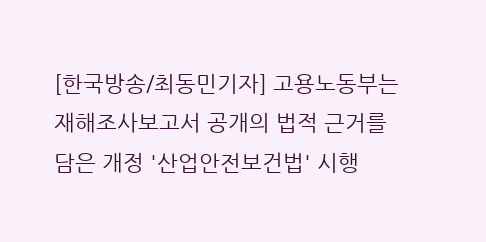[한국방송/최동민기자] 고용노동부는 재해조사보고서 공개의 법적 근거를 담은 개정 '산업안전보건법' 시행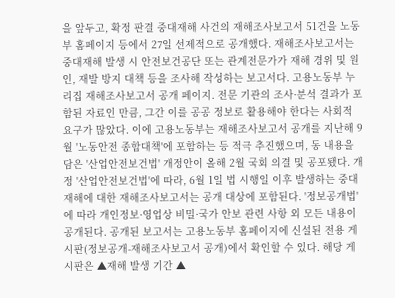을 앞두고, 확정 판결 중대재해 사건의 재해조사보고서 51건을 노동부 홈페이지 등에서 27일 선제적으로 공개했다. 재해조사보고서는 중대재해 발생 시 안전보건공단 또는 관계전문가가 재해 경위 및 원인, 재발 방지 대책 등을 조사해 작성하는 보고서다. 고용노동부 누리집 재해조사보고서 공개 페이지. 전문 기관의 조사·분석 결과가 포함된 자료인 만큼, 그간 이를 공공 정보로 활용해야 한다는 사회적 요구가 많았다. 이에 고용노동부는 재해조사보고서 공개를 지난해 9월 '노동안전 종합대책'에 포함하는 등 적극 추진했으며, 동 내용을 담은 '산업안전보건법' 개정안이 올해 2월 국회 의결 및 공포됐다. 개정 '산업안전보건법'에 따라, 6월 1일 법 시행일 이후 발생하는 중대재해에 대한 재해조사보고서는 공개 대상에 포함된다. '정보공개법'에 따라 개인정보·영업상 비밀·국가 안보 관련 사항 외 모든 내용이 공개된다. 공개된 보고서는 고용노동부 홈페이지에 신설된 전용 게시판(정보공개-재해조사보고서 공개)에서 확인할 수 있다. 해당 게시판은 ▲재해 발생 기간 ▲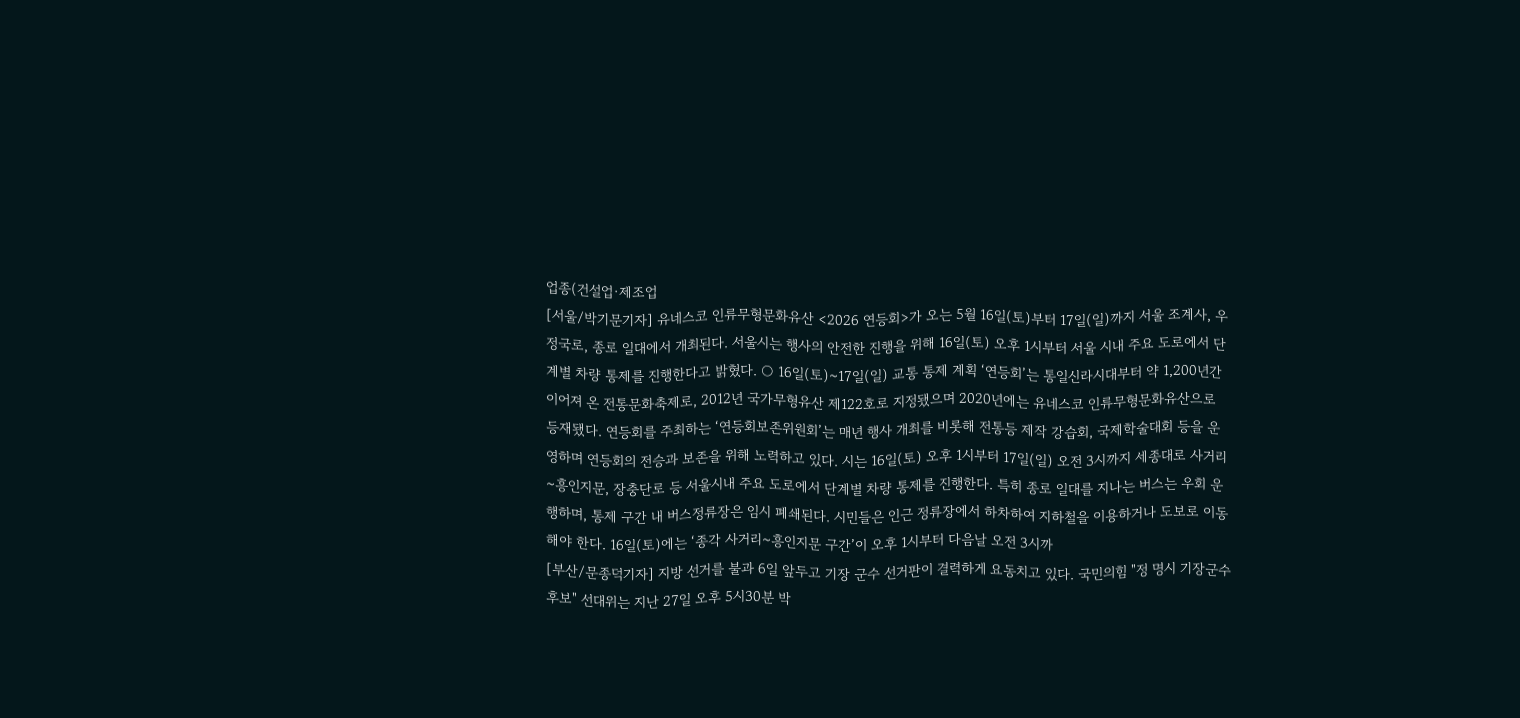업종(건설업·제조업
[서울/박기문기자] 유네스코 인류무형문화유산 <2026 연등회>가 오는 5월 16일(토)부터 17일(일)까지 서울 조계사, 우정국로, 종로 일대에서 개최된다. 서울시는 행사의 안전한 진행을 위해 16일(토) 오후 1시부터 서울 시내 주요 도로에서 단계별 차량 통제를 진행한다고 밝혔다. ○ 16일(토)~17일(일) 교통 통제 계획 ‘연등회’는 통일신라시대부터 약 1,200년간 이어져 온 전통문화축제로, 2012년 국가무형유산 제122호로 지정됐으며 2020년에는 유네스코 인류무형문화유산으로 등재됐다. 연등회를 주최하는 ‘연등회보존위원회’는 매년 행사 개최를 비롯해 전통등 제작 강습회, 국제학술대회 등을 운영하며 연등회의 전승과 보존을 위해 노력하고 있다. 시는 16일(토) 오후 1시부터 17일(일) 오전 3시까지 세종대로 사거리~흥인지문, 장충단로 등 서울시내 주요 도로에서 단계별 차량 통제를 진행한다. 특히 종로 일대를 지나는 버스는 우회 운행하며, 통제 구간 내 버스정류장은 임시 폐쇄된다. 시민들은 인근 정류장에서 하차하여 지하철을 이용하거나 도보로 이동해야 한다. 16일(토)에는 ‘종각 사거리~흥인지문 구간’이 오후 1시부터 다음날 오전 3시까
[부산/문종덕기자] 지방 선거를 불과 6일 앞두고 기장 군수 선거판이 결력하게 요동치고 있다. 국민의힘 "정 명시 기장군수 후보" 선대위는 지난 27일 오후 5시30분 박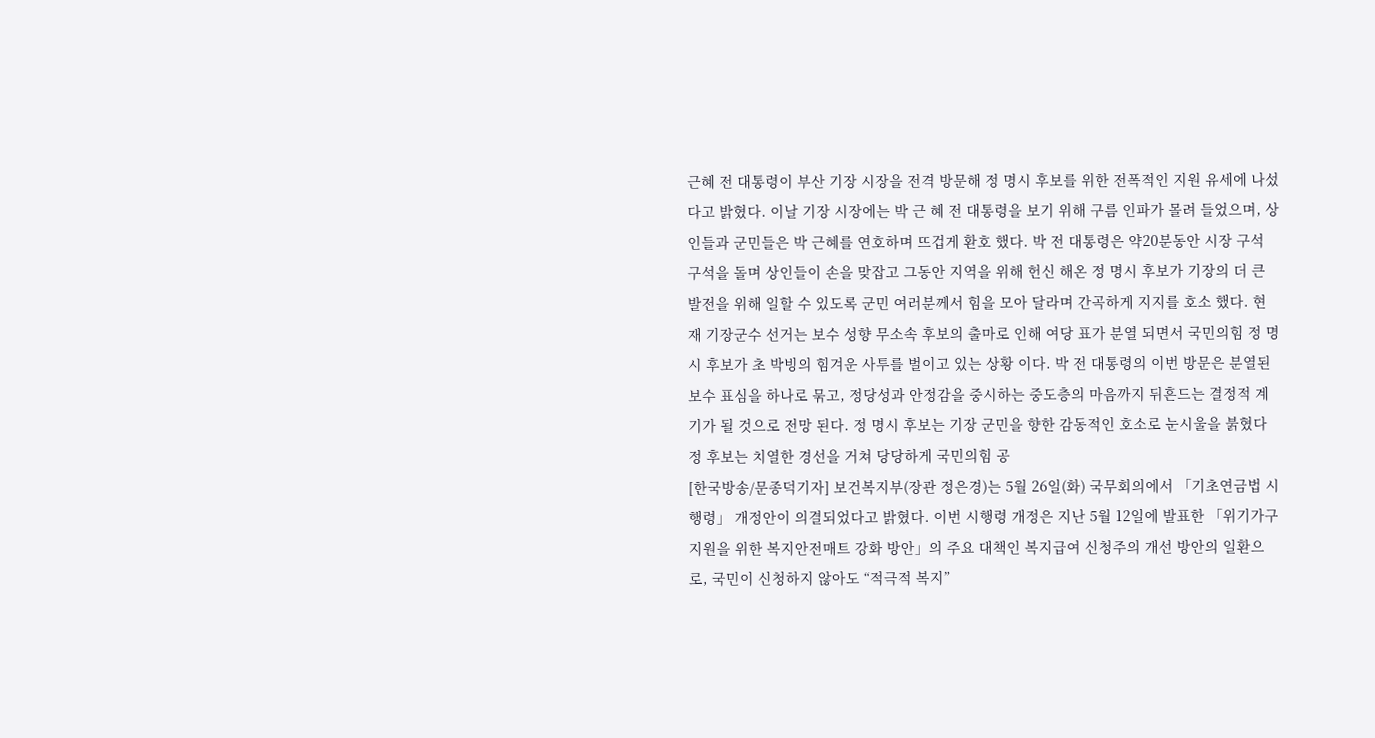근혜 전 대통령이 부산 기장 시장을 전격 방문해 정 명시 후보를 위한 전폭적인 지원 유세에 나섰다고 밝혔다. 이날 기장 시장에는 박 근 혜 전 대통령을 보기 위해 구름 인파가 몰려 들었으며, 상인들과 군민들은 박 근혜를 연호하며 뜨겁게 환호 했다. 박 전 대통령은 약20분동안 시장 구석 구석을 돌며 상인들이 손을 맞잡고 그동안 지역을 위해 헌신 해온 정 명시 후보가 기장의 더 큰 발전을 위해 일할 수 있도록 군민 여러분께서 힘을 모아 달라며 간곡하게 지지를 호소 했다. 현재 기장군수 선거는 보수 성향 무소속 후보의 출마로 인해 여당 표가 분열 되면서 국민의힘 정 명시 후보가 초 박빙의 힘겨운 사투를 벌이고 있는 상황 이다. 박 전 대통령의 이번 방문은 분열된 보수 표심을 하나로 묶고, 정당성과 안정감을 중시하는 중도층의 마음까지 뒤흔드는 결정적 계기가 될 것으로 전망 된다. 정 명시 후보는 기장 군민을 향한 감동적인 호소로 눈시울을 붉혔다 정 후보는 치열한 경선을 거쳐 당당하게 국민의힘 공
[한국방송/문종덕기자] 보건복지부(장관 정은경)는 5월 26일(화) 국무회의에서 「기초연금법 시행령」 개정안이 의결되었다고 밝혔다. 이번 시행령 개정은 지난 5월 12일에 발표한 「위기가구 지원을 위한 복지안전매트 강화 방안」의 주요 대책인 복지급여 신청주의 개선 방안의 일환으로, 국민이 신청하지 않아도 “적극적 복지”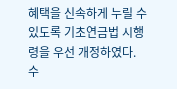혜택을 신속하게 누릴 수 있도록 기초연금법 시행령을 우선 개정하였다. 수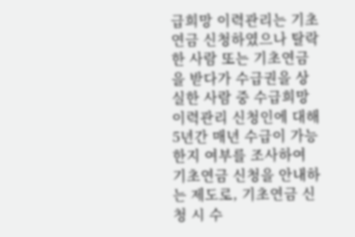급희망 이력관리는 기초연금 신청하였으나 탈락한 사람 또는 기초연금을 받다가 수급권을 상실한 사람 중 수급희망 이력관리 신청인에 대해 5년간 매년 수급이 가능한지 여부를 조사하여 기초연금 신청을 안내하는 제도로, 기초연금 신청 시 수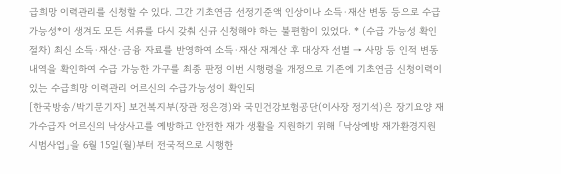급희망 이력관리를 신청할 수 있다. 그간 기초연금 선정기준액 인상이나 소득·재산 변동 등으로 수급 가능성*이 생겨도 모든 서류를 다시 갖춰 신규 신청해야 하는 불편함이 있었다. * (수급 가능성 확인 절차) 최신 소득·재산·금융 자료를 반영하여 소득·재산 재계산 후 대상자 선별 → 사망 등 인적 변동 내역을 확인하여 수급 가능한 가구를 최종 판정 이번 시행령을 개정으로 기존에 기초연금 신청이력이 있는 수급희망 이력관리 어르신의 수급가능성이 확인되
[한국방송/박기문기자] 보건복지부(장관 정은경)와 국민건강보험공단(이사장 정기석)은 장기요양 재가수급자 어르신의 낙상사고를 예방하고 안전한 재가 생활을 지원하기 위해 「낙상예방 재가환경지원 시범사업」을 6월 15일(월)부터 전국적으로 시행한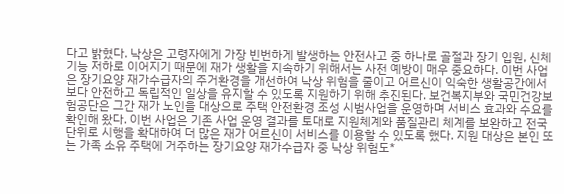다고 밝혔다. 낙상은 고령자에게 가장 빈번하게 발생하는 안전사고 중 하나로 골절과 장기 입원, 신체 기능 저하로 이어지기 때문에 재가 생활을 지속하기 위해서는 사전 예방이 매우 중요하다. 이번 사업은 장기요양 재가수급자의 주거환경을 개선하여 낙상 위험을 줄이고 어르신이 익숙한 생활공간에서 보다 안전하고 독립적인 일상을 유지할 수 있도록 지원하기 위해 추진된다. 보건복지부와 국민건강보험공단은 그간 재가 노인을 대상으로 주택 안전환경 조성 시범사업을 운영하며 서비스 효과와 수요를 확인해 왔다. 이번 사업은 기존 사업 운영 결과를 토대로 지원체계와 품질관리 체계를 보완하고 전국 단위로 시행을 확대하여 더 많은 재가 어르신이 서비스를 이용할 수 있도록 했다. 지원 대상은 본인 또는 가족 소유 주택에 거주하는 장기요양 재가수급자 중 낙상 위험도*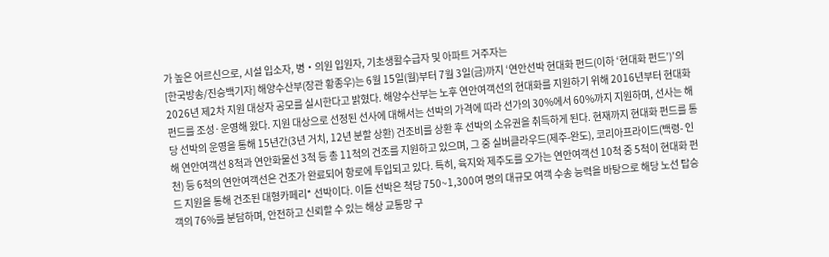가 높은 어르신으로, 시설 입소자, 병‧의원 입원자, 기초생활수급자 및 아파트 거주자는
[한국방송/진승백기자] 해양수산부(장관 황종우)는 6월 15일(월)부터 7월 3일(금)까지 ‘연안선박 현대화 펀드(이하 ‘현대화 펀드’)’의 2026년 제2차 지원 대상자 공모를 실시한다고 밝혔다. 해양수산부는 노후 연안여객선의 현대화를 지원하기 위해 2016년부터 현대화 펀드를 조성·운영해 왔다. 지원 대상으로 선정된 선사에 대해서는 선박의 가격에 따라 선가의 30%에서 60%까지 지원하며, 선사는 해당 선박의 운영을 통해 15년간(3년 거치, 12년 분할 상환) 건조비를 상환 후 선박의 소유권을 취득하게 된다. 현재까지 현대화 펀드를 통해 연안여객선 8척과 연안화물선 3척 등 총 11척의 건조를 지원하고 있으며, 그 중 실버클라우드(제주-완도), 코리아프라이드(백령- 인천) 등 6척의 연안여객선은 건조가 완료되어 항로에 투입되고 있다. 특히, 육지와 제주도를 오가는 연안여객선 10척 중 5척이 현대화 펀드 지원을 통해 건조된 대형카페리* 선박이다. 이들 선박은 척당 750~1,300여 명의 대규모 여객 수송 능력을 바탕으로 해당 노선 탑승객의 76%를 분담하며, 안전하고 신뢰할 수 있는 해상 교통망 구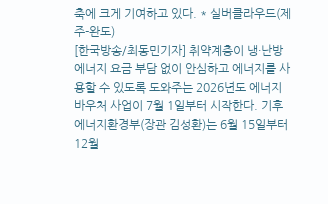축에 크게 기여하고 있다. * 실버클라우드(제주-완도)
[한국방송/최동민기자] 취약계층이 냉·난방 에너지 요금 부담 없이 안심하고 에너지를 사용할 수 있도록 도와주는 2026년도 에너지바우처 사업이 7월 1일부터 시작한다. 기후에너지환경부(장관 김성환)는 6월 15일부터 12월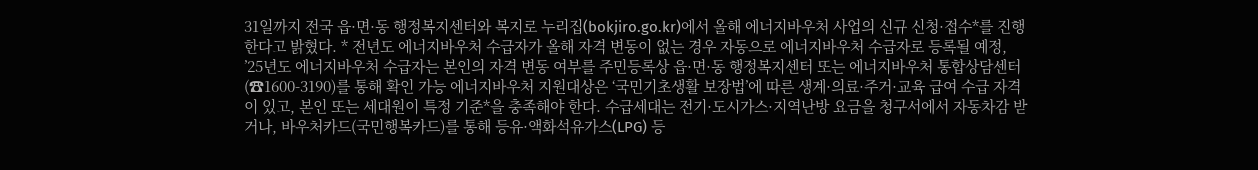31일까지 전국 읍·면·동 행정복지센터와 복지로 누리집(bokjiro.go.kr)에서 올해 에너지바우처 사업의 신규 신청·접수*를 진행한다고 밝혔다. * 전년도 에너지바우처 수급자가 올해 자격 변동이 없는 경우 자동으로 에너지바우처 수급자로 등록될 예정, ’25년도 에너지바우처 수급자는 본인의 자격 변동 여부를 주민등록상 읍·면·동 행정복지센터 또는 에너지바우처 통합상담센터(☎1600-3190)를 통해 확인 가능 에너지바우처 지원대상은 ‘국민기초생활 보장법’에 따른 생계·의료·주거·교육 급여 수급 자격이 있고, 본인 또는 세대원이 특정 기준*을 충족해야 한다. 수급세대는 전기·도시가스·지역난방 요금을 청구서에서 자동차감 받거나, 바우처카드(국민행복카드)를 통해 등유·액화석유가스(LPG) 등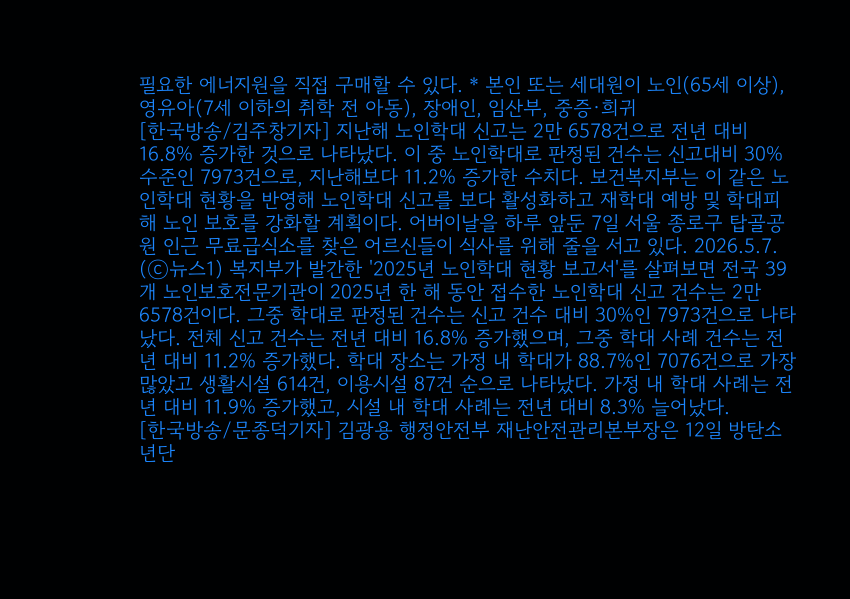필요한 에너지원을 직접 구매할 수 있다. * 본인 또는 세대원이 노인(65세 이상), 영유아(7세 이하의 취학 전 아동), 장애인, 임산부, 중증·희귀
[한국방송/김주창기자] 지난해 노인학대 신고는 2만 6578건으로 전년 대비 16.8% 증가한 것으로 나타났다. 이 중 노인학대로 판정된 건수는 신고대비 30% 수준인 7973건으로, 지난해보다 11.2% 증가한 수치다. 보건복지부는 이 같은 노인학대 현황을 반영해 노인학대 신고를 보다 활성화하고 재학대 예방 및 학대피해 노인 보호를 강화할 계획이다. 어버이날을 하루 앞둔 7일 서울 종로구 탑골공원 인근 무료급식소를 찾은 어르신들이 식사를 위해 줄을 서고 있다. 2026.5.7. (ⓒ뉴스1) 복지부가 발간한 '2025년 노인학대 현황 보고서'를 살펴보면 전국 39개 노인보호전문기관이 2025년 한 해 동안 접수한 노인학대 신고 건수는 2만 6578건이다. 그중 학대로 판정된 건수는 신고 건수 대비 30%인 7973건으로 나타났다. 전체 신고 건수는 전년 대비 16.8% 증가했으며, 그중 학대 사례 건수는 전년 대비 11.2% 증가했다. 학대 장소는 가정 내 학대가 88.7%인 7076건으로 가장 많았고 생활시설 614건, 이용시설 87건 순으로 나타났다. 가정 내 학대 사례는 전년 대비 11.9% 증가했고, 시설 내 학대 사례는 전년 대비 8.3% 늘어났다.
[한국방송/문종덕기자] 김광용 행정안전부 재난안전관리본부장은 12일 방탄소년단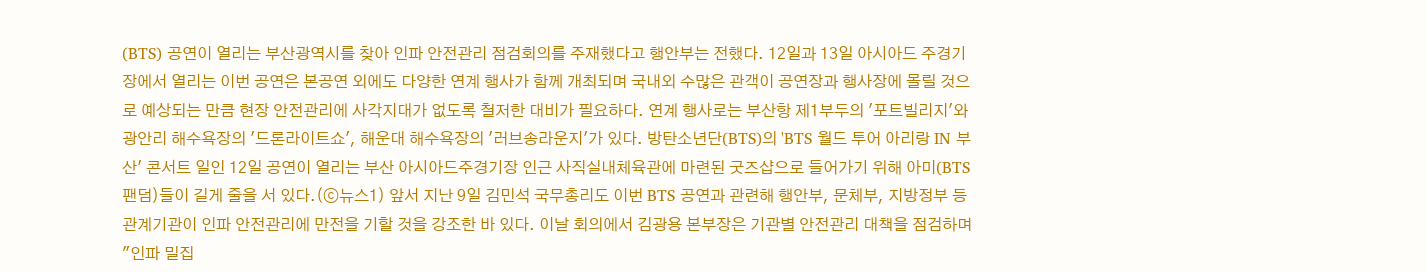(BTS) 공연이 열리는 부산광역시를 찾아 인파 안전관리 점검회의를 주재했다고 행안부는 전했다. 12일과 13일 아시아드 주경기장에서 열리는 이번 공연은 본공연 외에도 다양한 연계 행사가 함께 개최되며 국내외 수많은 관객이 공연장과 행사장에 몰릴 것으로 예상되는 만큼 현장 안전관리에 사각지대가 없도록 철저한 대비가 필요하다. 연계 행사로는 부산항 제1부두의 '포트빌리지'와 광안리 해수욕장의 '드론라이트쇼', 해운대 해수욕장의 '러브송라운지'가 있다. 방탄소년단(BTS)의 'BTS 월드 투어 아리랑 IN 부산' 콘서트 일인 12일 공연이 열리는 부산 아시아드주경기장 인근 사직실내체육관에 마련된 굿즈샵으로 들어가기 위해 아미(BTS 팬덤)들이 길게 줄을 서 있다.(ⓒ뉴스1) 앞서 지난 9일 김민석 국무총리도 이번 BTS 공연과 관련해 행안부, 문체부, 지방정부 등 관계기관이 인파 안전관리에 만전을 기할 것을 강조한 바 있다. 이날 회의에서 김광용 본부장은 기관별 안전관리 대책을 점검하며 "인파 밀집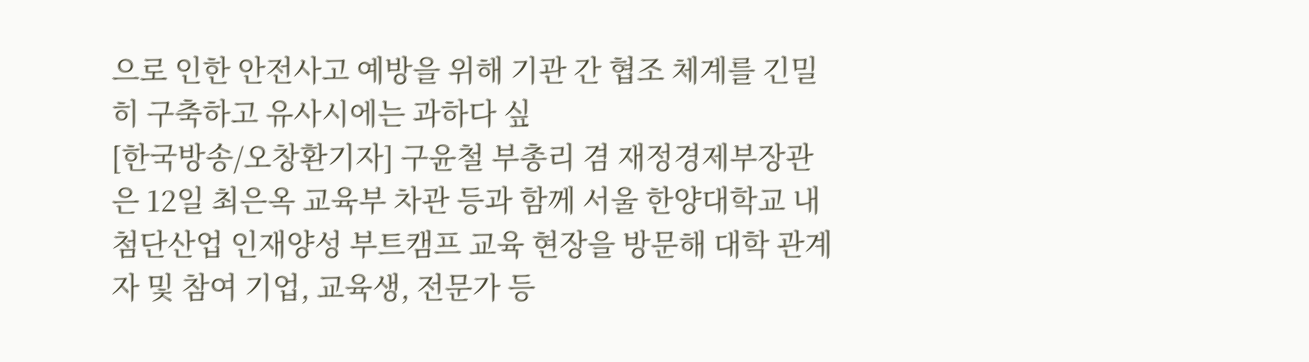으로 인한 안전사고 예방을 위해 기관 간 협조 체계를 긴밀히 구축하고 유사시에는 과하다 싶
[한국방송/오창환기자] 구윤철 부총리 겸 재정경제부장관은 12일 최은옥 교육부 차관 등과 함께 서울 한양대학교 내 첨단산업 인재양성 부트캠프 교육 현장을 방문해 대학 관계자 및 참여 기업, 교육생, 전문가 등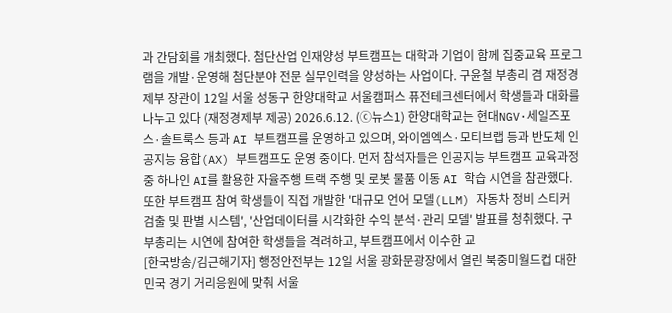과 간담회를 개최했다. 첨단산업 인재양성 부트캠프는 대학과 기업이 함께 집중교육 프로그램을 개발·운영해 첨단분야 전문 실무인력을 양성하는 사업이다. 구윤철 부총리 겸 재정경제부 장관이 12일 서울 성동구 한양대학교 서울캠퍼스 퓨전테크센터에서 학생들과 대화를 나누고 있다 (재정경제부 제공) 2026.6.12. (ⓒ뉴스1) 한양대학교는 현대NGV·세일즈포스·솔트룩스 등과 AI 부트캠프를 운영하고 있으며, 와이엠엑스·모티브랩 등과 반도체 인공지능 융합(AX) 부트캠프도 운영 중이다. 먼저 참석자들은 인공지능 부트캠프 교육과정 중 하나인 AI를 활용한 자율주행 트랙 주행 및 로봇 물품 이동 AI 학습 시연을 참관했다. 또한 부트캠프 참여 학생들이 직접 개발한 '대규모 언어 모델(LLM) 자동차 정비 스티커 검출 및 판별 시스템', '산업데이터를 시각화한 수익 분석·관리 모델' 발표를 청취했다. 구 부총리는 시연에 참여한 학생들을 격려하고, 부트캠프에서 이수한 교
[한국방송/김근해기자] 행정안전부는 12일 서울 광화문광장에서 열린 북중미월드컵 대한민국 경기 거리응원에 맞춰 서울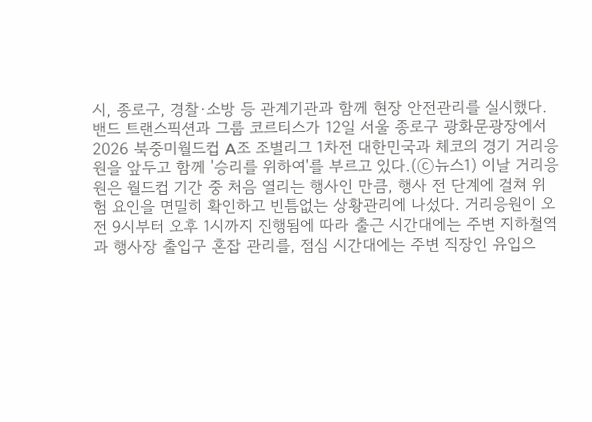시, 종로구, 경찰·소방 등 관계기관과 함께 현장 안전관리를 실시했다. 밴드 트랜스픽션과 그룹 코르티스가 12일 서울 종로구 광화문광장에서 2026 북중미월드컵 A조 조별리그 1차전 대한민국과 체코의 경기 거리응원을 앞두고 함께 '승리를 위하여'를 부르고 있다.(ⓒ뉴스1) 이날 거리응원은 월드컵 기간 중 처음 열리는 행사인 만큼, 행사 전 단계에 걸쳐 위험 요인을 면밀히 확인하고 빈틈없는 상황관리에 나섰다. 거리응원이 오전 9시부터 오후 1시까지 진행됨에 따라 출근 시간대에는 주변 지하철역과 행사장 출입구 혼잡 관리를, 점심 시간대에는 주변 직장인 유입으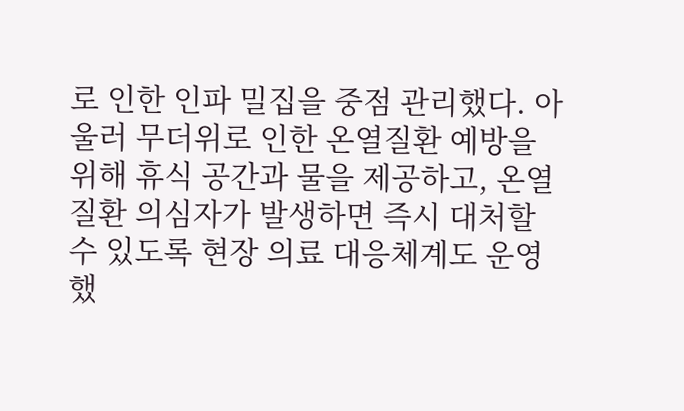로 인한 인파 밀집을 중점 관리했다. 아울러 무더위로 인한 온열질환 예방을 위해 휴식 공간과 물을 제공하고, 온열질환 의심자가 발생하면 즉시 대처할 수 있도록 현장 의료 대응체계도 운영했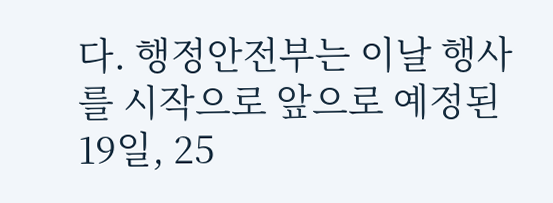다. 행정안전부는 이날 행사를 시작으로 앞으로 예정된 19일, 25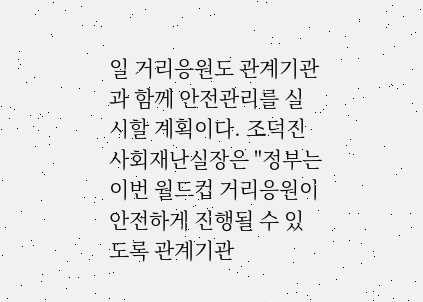일 거리응원도 관계기관과 함께 안전관리를 실시할 계획이다. 조덕진 사회재난실장은 "정부는 이번 월드컵 거리응원이 안전하게 진행될 수 있도록 관계기관